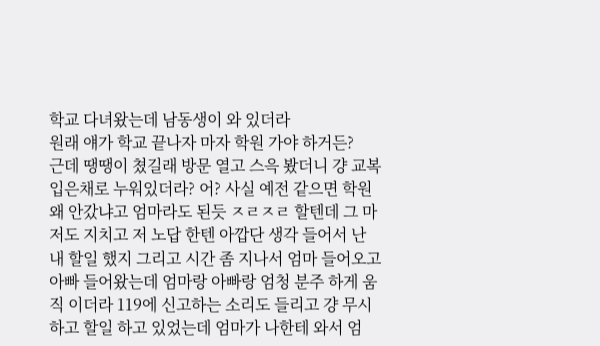학교 다녀왔는데 남동생이 와 있더라
원래 얘가 학교 끝나자 마자 학원 가야 하거든?
근데 땡땡이 쳤길래 방문 열고 스윽 봤더니 걍 교복 입은채로 누워있더라? 어? 사실 예전 같으면 학원 왜 안갔냐고 엄마라도 된듯 ㅈㄹㅈㄹ 할텐데 그 마저도 지치고 저 노답 한텐 아깝단 생각 들어서 난 내 할일 했지 그리고 시간 좀 지나서 엄마 들어오고 아빠 들어왔는데 엄마랑 아빠랑 엄청 분주 하게 움직 이더라 119에 신고하는 소리도 들리고 걍 무시하고 할일 하고 있었는데 엄마가 나한테 와서 엄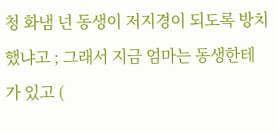청 화냄 넌 동생이 저지경이 되도록 방치 했냐고 ; 그래서 지금 엄마는 동생한테 가 있고 (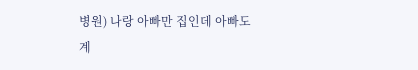병원) 나랑 아빠만 집인데 아빠도 계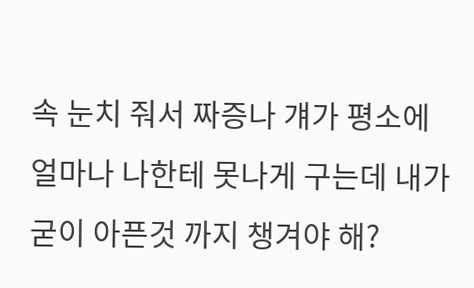속 눈치 줘서 짜증나 걔가 평소에 얼마나 나한테 못나게 구는데 내가 굳이 아픈것 까지 챙겨야 해?